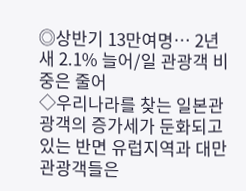◎상반기 13만여명… 2년새 2.1% 늘어/일 관광객 비중은 줄어
◇우리나라를 찾는 일본관광객의 증가세가 둔화되고 있는 반면 유럽지역과 대만관광객들은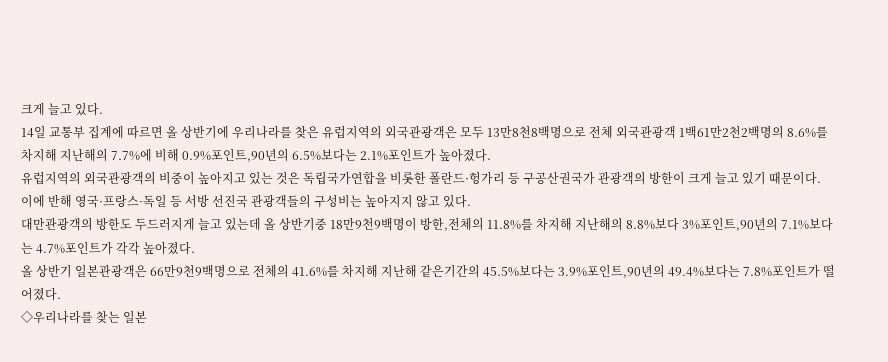크게 늘고 있다.
14일 교통부 집계에 따르면 올 상반기에 우리나라를 찾은 유럽지역의 외국관광객은 모두 13만8천8백명으로 전체 외국관광객 1백61만2천2백명의 8.6%를 차지해 지난해의 7.7%에 비해 0.9%포인트,90년의 6.5%보다는 2.1%포인트가 높아졌다.
유럽지역의 외국관광객의 비중이 높아지고 있는 것은 독립국가연합을 비롯한 폴란드·헝가리 등 구공산권국가 관광객의 방한이 크게 늘고 있기 때문이다.
이에 반해 영국·프랑스·독일 등 서방 선진국 관광객들의 구성비는 높아지지 않고 있다.
대만관광객의 방한도 두드러지게 늘고 있는데 올 상반기중 18만9천9백명이 방한,전체의 11.8%를 차지해 지난해의 8.8%보다 3%포인트,90년의 7.1%보다는 4.7%포인트가 각각 높아졌다.
올 상반기 일본관광객은 66만9천9백명으로 전체의 41.6%를 차지해 지난해 같은기간의 45.5%보다는 3.9%포인트,90년의 49.4%보다는 7.8%포인트가 떨어졌다.
◇우리나라를 찾는 일본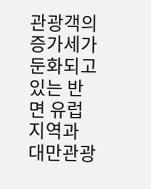관광객의 증가세가 둔화되고 있는 반면 유럽지역과 대만관광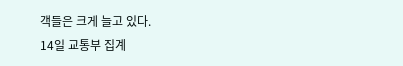객들은 크게 늘고 있다.
14일 교통부 집계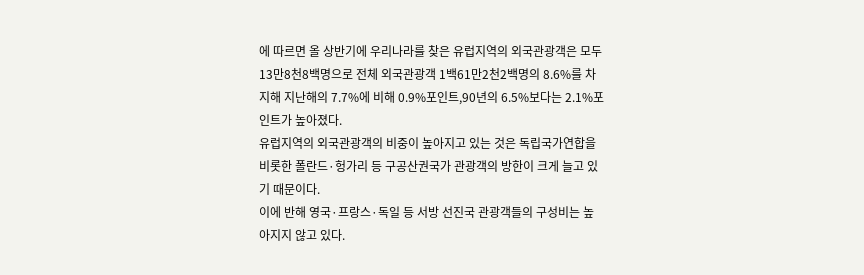에 따르면 올 상반기에 우리나라를 찾은 유럽지역의 외국관광객은 모두 13만8천8백명으로 전체 외국관광객 1백61만2천2백명의 8.6%를 차지해 지난해의 7.7%에 비해 0.9%포인트,90년의 6.5%보다는 2.1%포인트가 높아졌다.
유럽지역의 외국관광객의 비중이 높아지고 있는 것은 독립국가연합을 비롯한 폴란드·헝가리 등 구공산권국가 관광객의 방한이 크게 늘고 있기 때문이다.
이에 반해 영국·프랑스·독일 등 서방 선진국 관광객들의 구성비는 높아지지 않고 있다.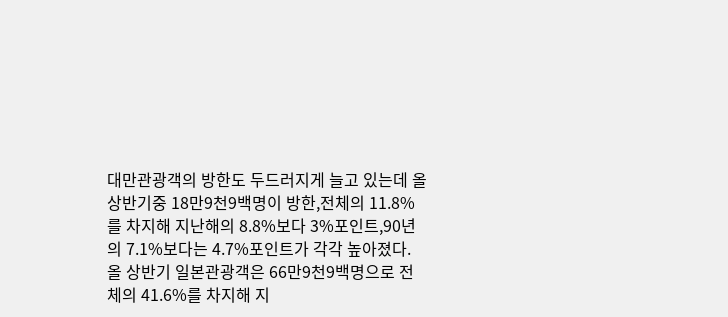대만관광객의 방한도 두드러지게 늘고 있는데 올 상반기중 18만9천9백명이 방한,전체의 11.8%를 차지해 지난해의 8.8%보다 3%포인트,90년의 7.1%보다는 4.7%포인트가 각각 높아졌다.
올 상반기 일본관광객은 66만9천9백명으로 전체의 41.6%를 차지해 지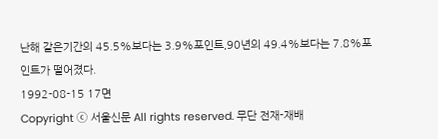난해 같은기간의 45.5%보다는 3.9%포인트,90년의 49.4%보다는 7.8%포인트가 떨어졌다.
1992-08-15 17면
Copyright ⓒ 서울신문 All rights reserved. 무단 전재-재배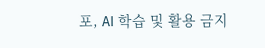포, AI 학습 및 활용 금지